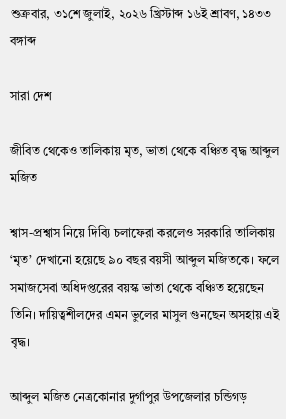শুক্রবার, ৩১শে জুলাই, ২০২৬ খ্রিস্টাব্দ ১৬ই শ্রাবণ, ১৪৩৩ বঙ্গাব্দ

সারা দেশ

জীবিত থেকেও তালিকায় মৃত, ভাতা থেকে বঞ্চিত বৃদ্ধ আব্দুল মজিত

শ্বাস-প্রশ্বাস নিয়ে দিব্যি চলাফেরা করলেও সরকারি তালিকায় ‘মৃত’ দেখানো হয়েছে ৯০ বছর বয়সী আব্দুল মজিতকে। ফলে সমাজসেবা অধিদপ্তরের বয়স্ক ভাতা থেকে বঞ্চিত হয়েছেন তিনি। দায়িত্বশীলদের এমন ভুলের মাসুল গুনছেন অসহায় এই বৃদ্ধ।

আব্দুল মজিত নেত্রকোনার দুর্গাপুর উপজেলার চন্ডিগড়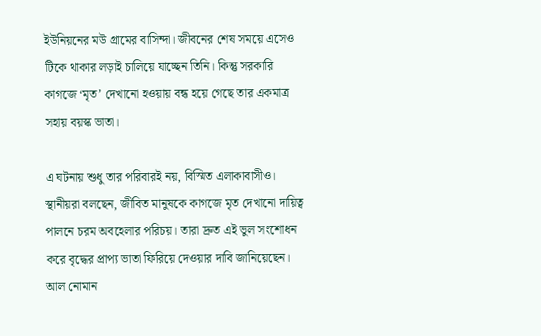ইউনিয়নের মউ গ্রামের বাসিন্দা। জীবনের শেষ সময়ে এসেও টিকে থাকার লড়াই চালিয়ে যাচ্ছেন তিনি। কিন্তু সরকারি কাগজে ‘মৃত’ দেখানো হওয়ায় বন্ধ হয়ে গেছে তার একমাত্র সহায় বয়স্ক ভাতা।

এ ঘটনায় শুধু তার পরিবারই নয়, বিস্মিত এলাকাবাসীও। স্থানীয়রা বলছেন, জীবিত মানুষকে কাগজে মৃত দেখানো দায়িত্ব পালনে চরম অবহেলার পরিচয়। তারা দ্রুত এই ভুল সংশোধন করে বৃদ্ধের প্রাপ্য ভাতা ফিরিয়ে দেওয়ার দাবি জানিয়েছেন। আল নোমান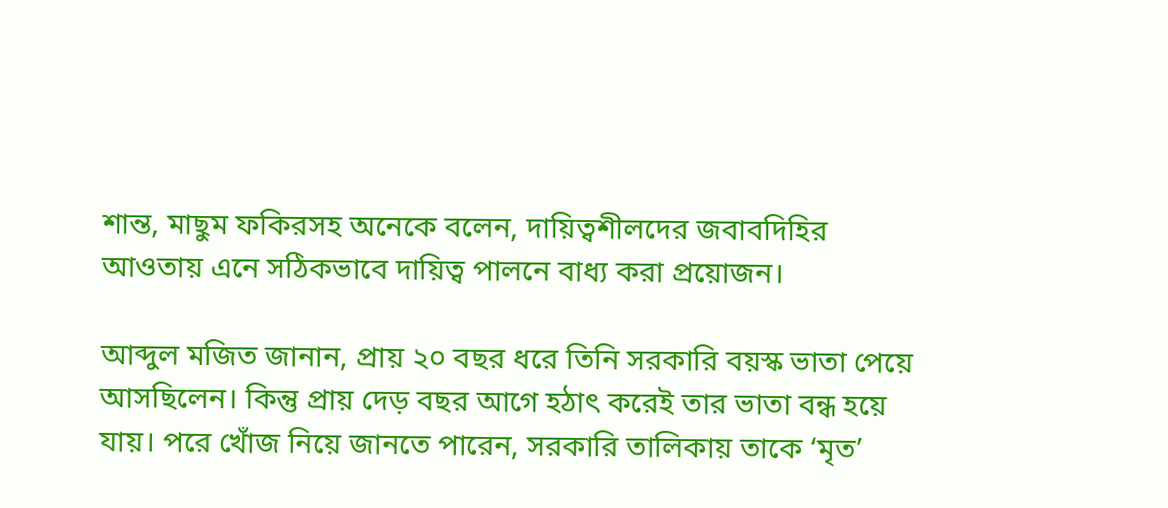শান্ত, মাছুম ফকিরসহ অনেকে বলেন, দায়িত্বশীলদের জবাবদিহির আওতায় এনে সঠিকভাবে দায়িত্ব পালনে বাধ্য করা প্রয়োজন।

আব্দুল মজিত জানান, প্রায় ২০ বছর ধরে তিনি সরকারি বয়স্ক ভাতা পেয়ে আসছিলেন। কিন্তু প্রায় দেড় বছর আগে হঠাৎ করেই তার ভাতা বন্ধ হয়ে যায়। পরে খোঁজ নিয়ে জানতে পারেন, সরকারি তালিকায় তাকে ‘মৃত’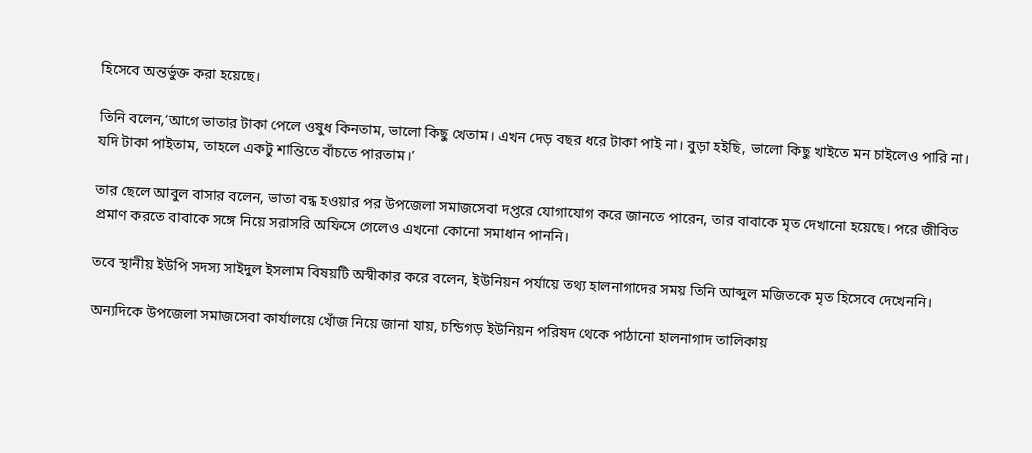হিসেবে অন্তর্ভুক্ত করা হয়েছে।

তিনি বলেন,‘আগে ভাতার টাকা পেলে ওষুধ কিনতাম, ভালো কিছু খেতাম। এখন দেড় বছর ধরে টাকা পাই না। বুড়া হইছি, ভালো কিছু খাইতে মন চাইলেও পারি না। যদি টাকা পাইতাম, তাহলে একটু শান্তিতে বাঁচতে পারতাম।’

তার ছেলে আবুল বাসার বলেন, ভাতা বন্ধ হওয়ার পর উপজেলা সমাজসেবা দপ্তরে যোগাযোগ করে জানতে পারেন, তার বাবাকে মৃত দেখানো হয়েছে। পরে জীবিত প্রমাণ করতে বাবাকে সঙ্গে নিয়ে সরাসরি অফিসে গেলেও এখনো কোনো সমাধান পাননি।

তবে স্থানীয় ইউপি সদস্য সাইদুল ইসলাম বিষয়টি অস্বীকার করে বলেন, ইউনিয়ন পর্যায়ে তথ্য হালনাগাদের সময় তিনি আব্দুল মজিতকে মৃত হিসেবে দেখেননি।

অন্যদিকে উপজেলা সমাজসেবা কার্যালয়ে খোঁজ নিয়ে জানা যায়, চন্ডিগড় ইউনিয়ন পরিষদ থেকে পাঠানো হালনাগাদ তালিকায়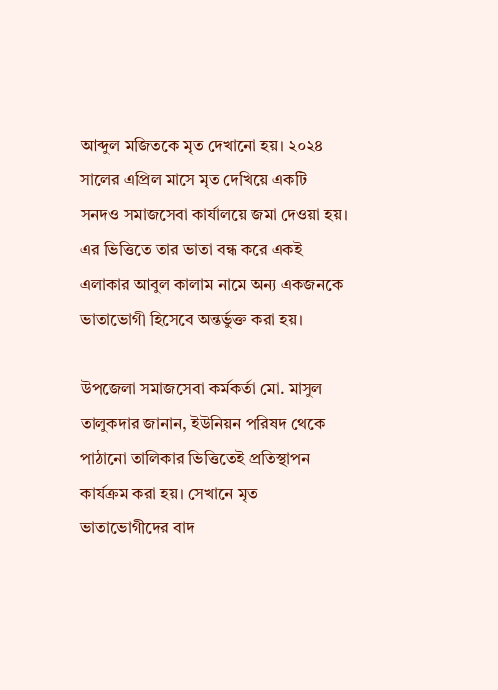আব্দুল মজিতকে মৃত দেখানো হয়। ২০২৪ সালের এপ্রিল মাসে মৃত দেখিয়ে একটি সনদও সমাজসেবা কার্যালয়ে জমা দেওয়া হয়। এর ভিত্তিতে তার ভাতা বন্ধ করে একই এলাকার আবুল কালাম নামে অন্য একজনকে ভাতাভোগী হিসেবে অন্তর্ভুক্ত করা হয়।

উপজেলা সমাজসেবা কর্মকর্তা মো. মাসুল তালুকদার জানান, ইউনিয়ন পরিষদ থেকে পাঠানো তালিকার ভিত্তিতেই প্রতিস্থাপন কার্যক্রম করা হয়। সেখানে মৃত ভাতাভোগীদের বাদ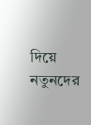দিয়ে নতুনদের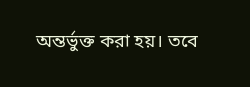অন্তর্ভুক্ত করা হয়। তবে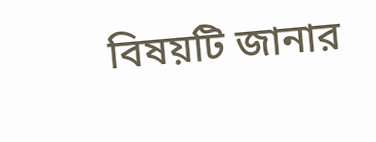বিষয়টি জানার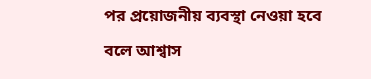পর প্রয়োজনীয় ব্যবস্থা নেওয়া হবে বলে আশ্বাস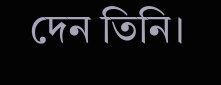দেন তিনি।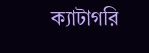ক্যাটাগরি